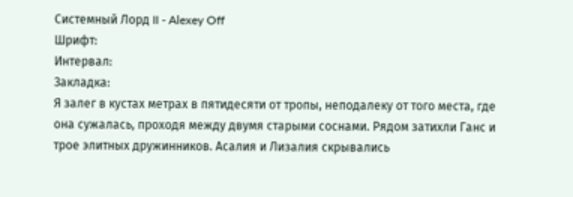Системный Лорд II - Alexey Off
Шрифт:
Интервал:
Закладка:
Я залег в кустах метрах в пятидесяти от тропы, неподалеку от того места, где она сужалась, проходя между двумя старыми соснами. Рядом затихли Ганс и трое элитных дружинников. Асалия и Лизалия скрывались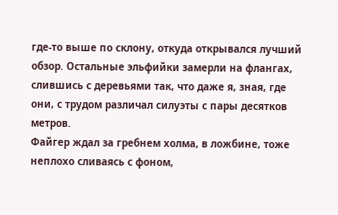где-то выше по склону, откуда открывался лучший обзор. Остальные эльфийки замерли на флангах, слившись с деревьями так, что даже я, зная, где они, с трудом различал силуэты с пары десятков метров.
Файгер ждал за гребнем холма, в ложбине, тоже неплохо сливаясь с фоном,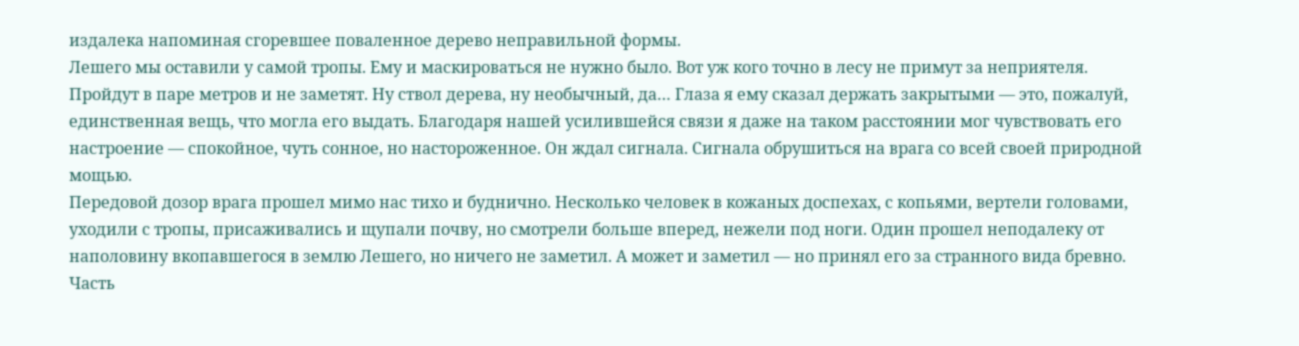издалека напоминая сгоревшее поваленное дерево неправильной формы.
Лешего мы оставили у самой тропы. Ему и маскироваться не нужно было. Вот уж кого точно в лесу не примут за неприятеля. Пройдут в паре метров и не заметят. Ну ствол дерева, ну необычный, да… Глаза я ему сказал держать закрытыми — это, пожалуй, единственная вещь, что могла его выдать. Благодаря нашей усилившейся связи я даже на таком расстоянии мог чувствовать его настроение — спокойное, чуть сонное, но настороженное. Он ждал сигнала. Сигнала обрушиться на врага со всей своей природной мощью.
Передовой дозор врага прошел мимо нас тихо и буднично. Несколько человек в кожаных доспехах, с копьями, вертели головами, уходили с тропы, присаживались и щупали почву, но смотрели больше вперед, нежели под ноги. Один прошел неподалеку от наполовину вкопавшегося в землю Лешего, но ничего не заметил. А может и заметил — но принял его за странного вида бревно.
Часть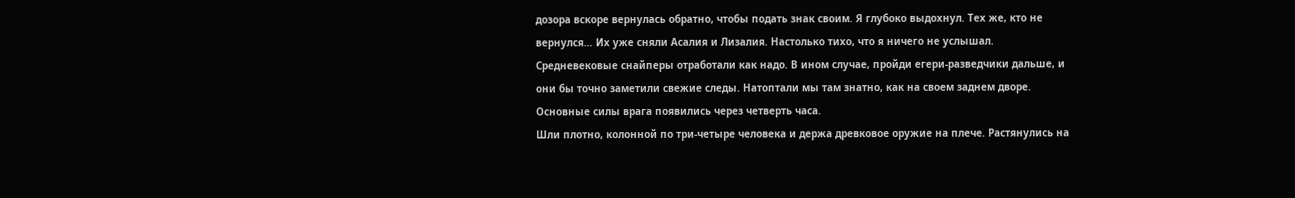дозора вскоре вернулась обратно, чтобы подать знак своим. Я глубоко выдохнул. Тех же, кто не вернулся… Их уже сняли Асалия и Лизалия. Настолько тихо, что я ничего не услышал. Средневековые снайперы отработали как надо. В ином случае, пройди егери-разведчики дальше, и они бы точно заметили свежие следы. Натоптали мы там знатно, как на своем заднем дворе.
Основные силы врага появились через четверть часа.
Шли плотно, колонной по три-четыре человека и держа древковое оружие на плече. Растянулись на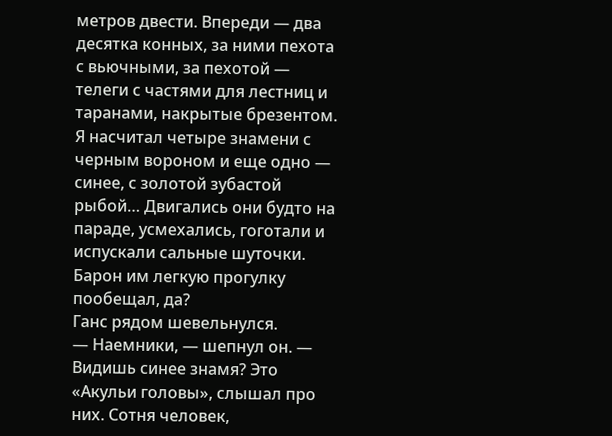метров двести. Впереди — два десятка конных, за ними пехота с вьючными, за пехотой — телеги с частями для лестниц и таранами, накрытые брезентом. Я насчитал четыре знамени с черным вороном и еще одно — синее, с золотой зубастой рыбой… Двигались они будто на параде, усмехались, гоготали и испускали сальные шуточки. Барон им легкую прогулку пообещал, да?
Ганс рядом шевельнулся.
— Наемники, — шепнул он. — Видишь синее знамя? Это «Акульи головы», слышал про них. Сотня человек,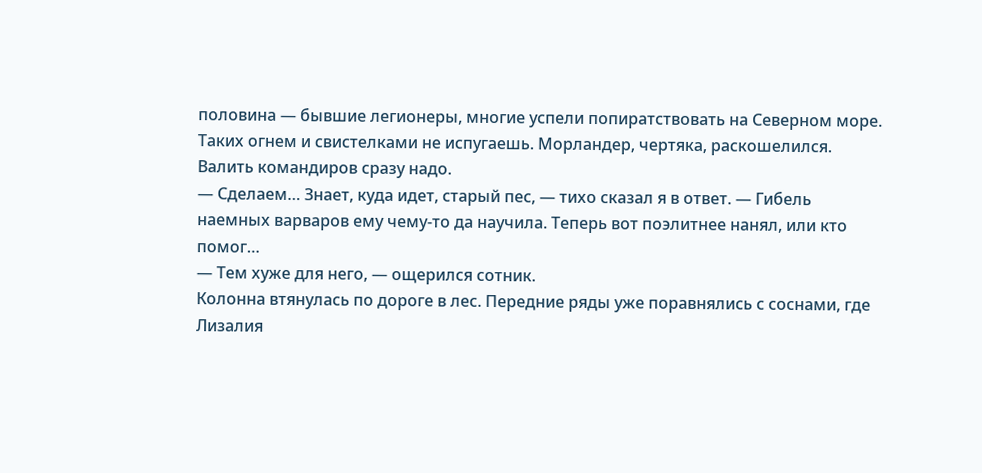половина — бывшие легионеры, многие успели попиратствовать на Северном море. Таких огнем и свистелками не испугаешь. Морландер, чертяка, раскошелился. Валить командиров сразу надо.
— Сделаем… Знает, куда идет, старый пес, — тихо сказал я в ответ. — Гибель наемных варваров ему чему-то да научила. Теперь вот поэлитнее нанял, или кто помог…
— Тем хуже для него, — ощерился сотник.
Колонна втянулась по дороге в лес. Передние ряды уже поравнялись с соснами, где Лизалия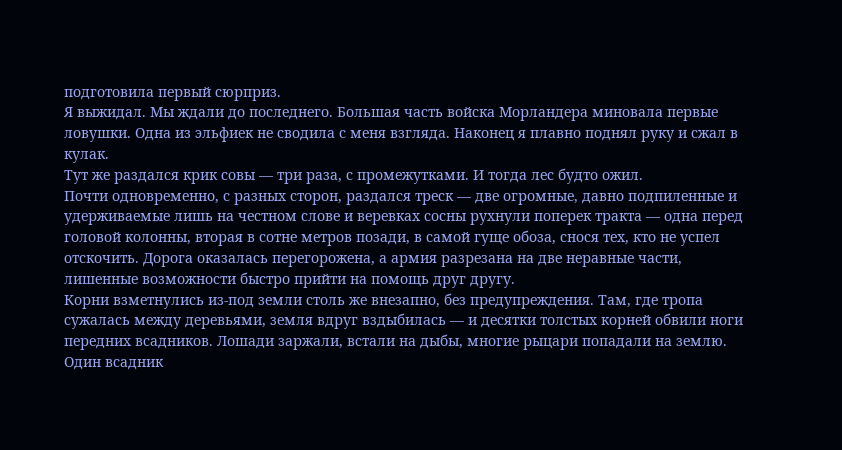подготовила первый сюрприз.
Я выжидал. Мы ждали до последнего. Большая часть войска Морландера миновала первые ловушки. Одна из эльфиек не сводила с меня взгляда. Наконец я плавно поднял руку и сжал в кулак.
Тут же раздался крик совы — три раза, с промежутками. И тогда лес будто ожил.
Почти одновременно, с разных сторон, раздался треск — две огромные, давно подпиленные и удерживаемые лишь на честном слове и веревках сосны рухнули поперек тракта — одна перед головой колонны, вторая в сотне метров позади, в самой гуще обоза, снося тех, кто не успел отскочить. Дорога оказалась перегорожена, а армия разрезана на две неравные части, лишенные возможности быстро прийти на помощь друг другу.
Корни взметнулись из-под земли столь же внезапно, без предупреждения. Там, где тропа сужалась между деревьями, земля вдруг вздыбилась — и десятки толстых корней обвили ноги передних всадников. Лошади заржали, встали на дыбы, многие рыцари попадали на землю. Один всадник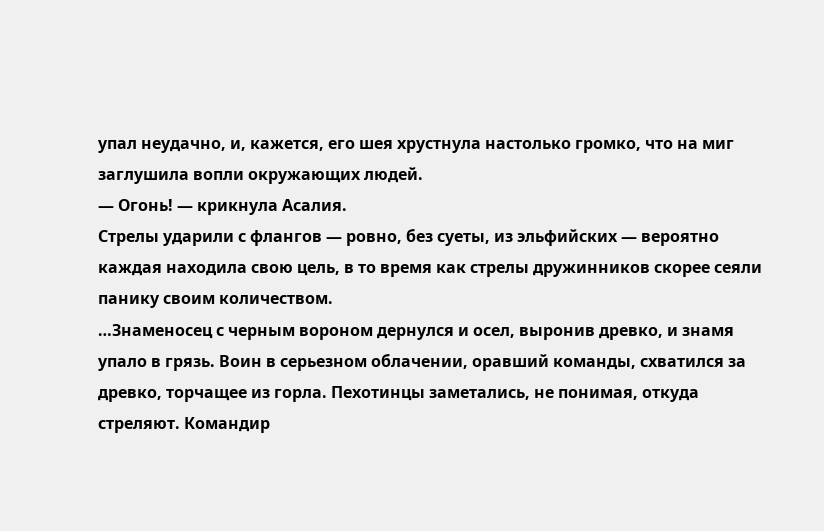упал неудачно, и, кажется, его шея хрустнула настолько громко, что на миг заглушила вопли окружающих людей.
— Огонь! — крикнула Асалия.
Стрелы ударили с флангов — ровно, без суеты, из эльфийских — вероятно каждая находила свою цель, в то время как стрелы дружинников скорее сеяли панику своим количеством.
…Знаменосец с черным вороном дернулся и осел, выронив древко, и знамя упало в грязь. Воин в серьезном облачении, оравший команды, схватился за древко, торчащее из горла. Пехотинцы заметались, не понимая, откуда стреляют. Командир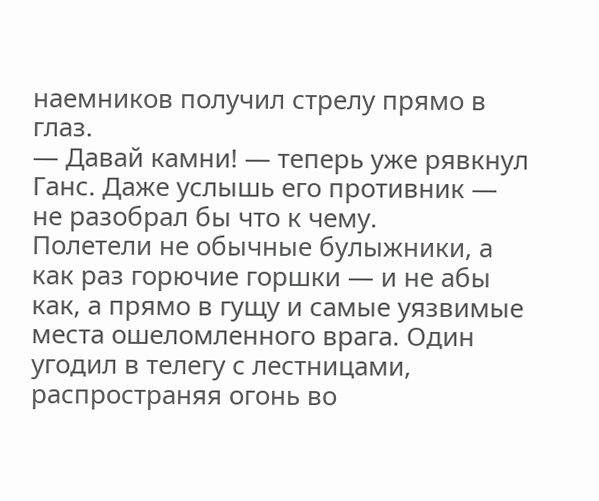наемников получил стрелу прямо в глаз.
— Давай камни! — теперь уже рявкнул Ганс. Даже услышь его противник — не разобрал бы что к чему.
Полетели не обычные булыжники, а как раз горючие горшки — и не абы как, а прямо в гущу и самые уязвимые места ошеломленного врага. Один угодил в телегу с лестницами, распространяя огонь во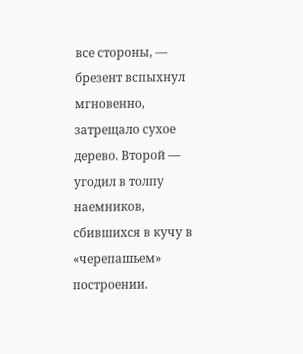все стороны, — брезент вспыхнул мгновенно, затрещало сухое дерево. Второй — угодил в толпу наемников, сбившихся в кучу в «черепашьем» построении.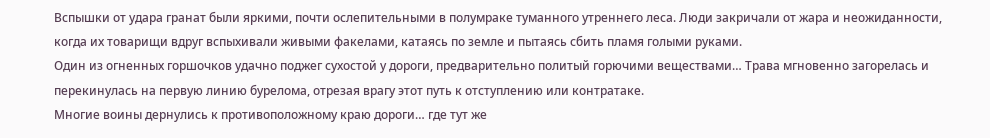Вспышки от удара гранат были яркими, почти ослепительными в полумраке туманного утреннего леса. Люди закричали от жара и неожиданности, когда их товарищи вдруг вспыхивали живыми факелами, катаясь по земле и пытаясь сбить пламя голыми руками.
Один из огненных горшочков удачно поджег сухостой у дороги, предварительно политый горючими веществами… Трава мгновенно загорелась и перекинулась на первую линию бурелома, отрезая врагу этот путь к отступлению или контратаке.
Многие воины дернулись к противоположному краю дороги… где тут же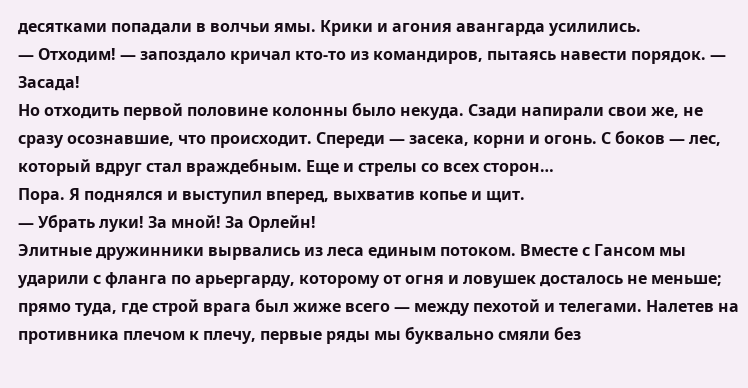десятками попадали в волчьи ямы. Крики и агония авангарда усилились.
— Отходим! — запоздало кричал кто-то из командиров, пытаясь навести порядок. — Засада!
Но отходить первой половине колонны было некуда. Сзади напирали свои же, не сразу осознавшие, что происходит. Спереди — засека, корни и огонь. С боков — лес, который вдруг стал враждебным. Еще и стрелы со всех сторон…
Пора. Я поднялся и выступил вперед, выхватив копье и щит.
— Убрать луки! За мной! За Орлейн!
Элитные дружинники вырвались из леса единым потоком. Вместе с Гансом мы ударили с фланга по арьергарду, которому от огня и ловушек досталось не меньше; прямо туда, где строй врага был жиже всего — между пехотой и телегами. Налетев на противника плечом к плечу, первые ряды мы буквально смяли без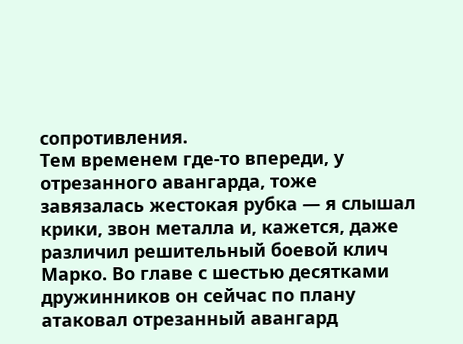сопротивления.
Тем временем где-то впереди, у отрезанного авангарда, тоже завязалась жестокая рубка — я слышал крики, звон металла и, кажется, даже различил решительный боевой клич Марко. Во главе с шестью десятками дружинников он сейчас по плану атаковал отрезанный авангард